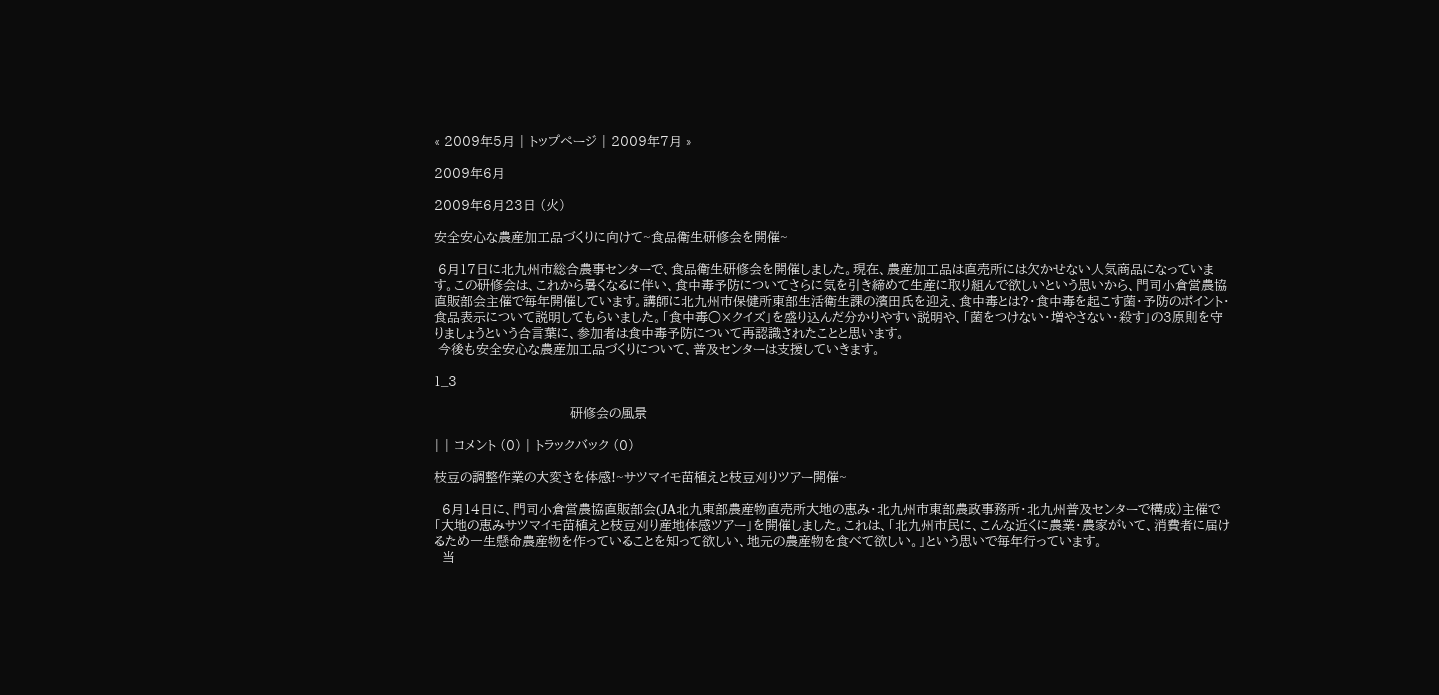« 2009年5月 | トップページ | 2009年7月 »

2009年6月

2009年6月23日 (火)

安全安心な農産加工品づくりに向けて~食品衛生研修会を開催~

 6月17日に北九州市総合農事センターで、食品衛生研修会を開催しました。現在、農産加工品は直売所には欠かせない人気商品になっています。この研修会は、これから暑くなるに伴い、食中毒予防についてさらに気を引き締めて生産に取り組んで欲しいという思いから、門司小倉営農協直販部会主催で毎年開催しています。講師に北九州市保健所東部生活衛生課の濱田氏を迎え、食中毒とは?・食中毒を起こす菌・予防のポイント・食品表示について説明してもらいました。「食中毒○×クイズ」を盛り込んだ分かりやすい説明や、「菌をつけない・増やさない・殺す」の3原則を守りましょうという合言葉に、参加者は食中毒予防について再認識されたことと思います。
 今後も安全安心な農産加工品づくりについて、普及センターは支援していきます。

1_3

                                  研修会の風景

| | コメント (0) | トラックバック (0)

枝豆の調整作業の大変さを体感!~サツマイモ苗植えと枝豆刈りツアー開催~

  6月14日に、門司小倉営農協直販部会(JA北九東部農産物直売所大地の恵み・北九州市東部農政事務所・北九州普及センターで構成)主催で「大地の恵みサツマイモ苗植えと枝豆刈り産地体感ツアー」を開催しました。これは、「北九州市民に、こんな近くに農業・農家がいて、消費者に届けるため一生懸命農産物を作っていることを知って欲しい、地元の農産物を食べて欲しい。」という思いで毎年行っています。
  当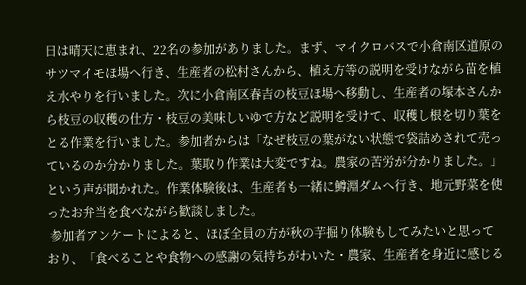日は晴天に恵まれ、22名の参加がありました。まず、マイクロバスで小倉南区道原のサツマイモほ場へ行き、生産者の松村さんから、植え方等の説明を受けながら苗を植え水やりを行いました。次に小倉南区春吉の枝豆ほ場へ移動し、生産者の塚本さんから枝豆の収穫の仕方・枝豆の美味しいゆで方など説明を受けて、収穫し根を切り葉をとる作業を行いました。参加者からは「なぜ枝豆の葉がない状態で袋詰めされて売っているのか分かりました。葉取り作業は大変ですね。農家の苦労が分かりました。」という声が聞かれた。作業体験後は、生産者も一緒に鱒淵ダムへ行き、地元野菜を使ったお弁当を食べながら歓談しました。
 参加者アンケートによると、ほぼ全員の方が秋の芋掘り体験もしてみたいと思っており、「食べることや食物への感謝の気持ちがわいた・農家、生産者を身近に感じる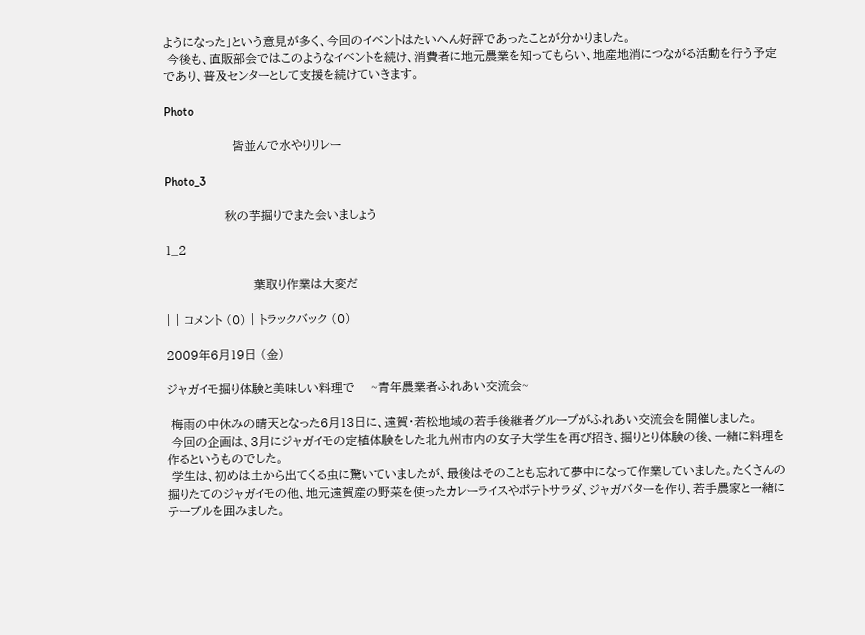ようになった」という意見が多く、今回のイベントはたいへん好評であったことが分かりました。
 今後も、直販部会ではこのようなイベントを続け、消費者に地元農業を知ってもらい、地産地消につながる活動を行う予定であり、普及センターとして支援を続けていきます。

Photo

                 皆並んで水やりリレー

Photo_3

               秋の芋掘りでまた会いましょう

1_2

                      葉取り作業は大変だ

| | コメント (0) | トラックバック (0)

2009年6月19日 (金)

ジャガイモ掘り体験と美味しい料理で    ~青年農業者ふれあい交流会~

 梅雨の中休みの晴天となった6月13日に、遠賀・若松地域の若手後継者グループがふれあい交流会を開催しました。
 今回の企画は、3月にジャガイモの定植体験をした北九州市内の女子大学生を再び招き、掘りとり体験の後、一緒に料理を作るというものでした。
 学生は、初めは土から出てくる虫に驚いていましたが、最後はそのことも忘れて夢中になって作業していました。たくさんの掘りたてのジャガイモの他、地元遠賀産の野菜を使ったカレーライスやポテトサラダ、ジャガバターを作り、若手農家と一緒にテーブルを囲みました。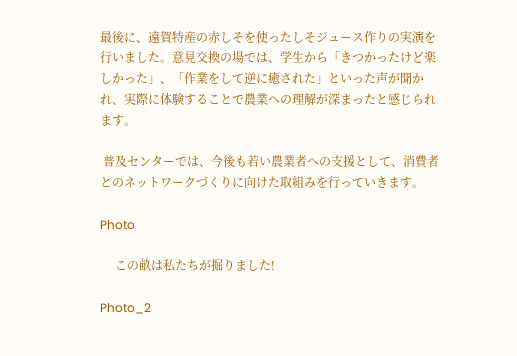最後に、遠賀特産の赤しそを使ったしそジュース作りの実演を行いました。意見交換の場では、学生から「きつかったけど楽しかった」、「作業をして逆に癒された」といった声が聞かれ、実際に体験することで農業への理解が深まったと感じられます。

 普及センターでは、今後も若い農業者への支援として、消費者とのネットワークづくりに向けた取組みを行っていきます。

Photo

     この畝は私たちが掘りました!

Photo_2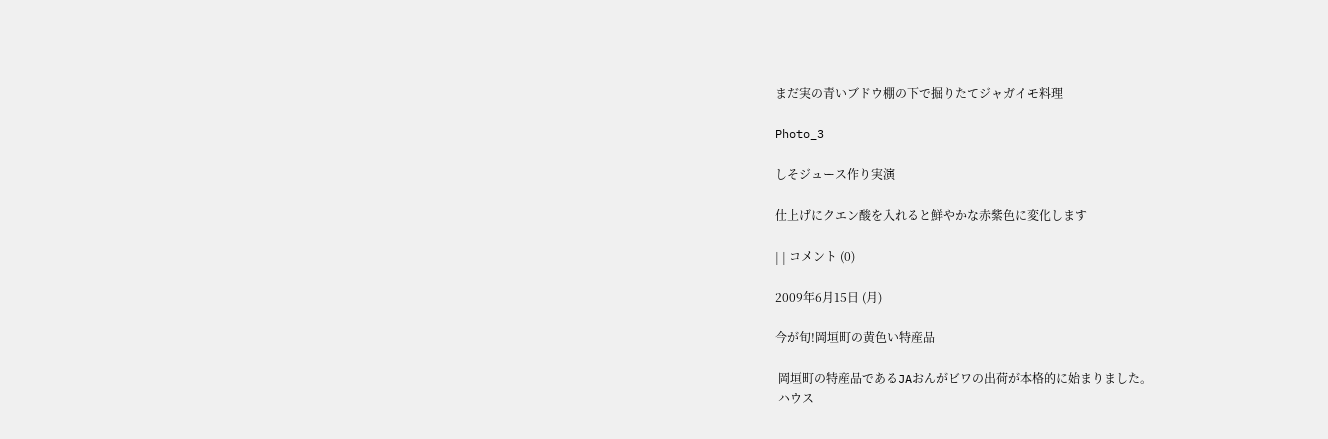まだ実の青いブドウ棚の下で掘りたてジャガイモ料理

Photo_3

しそジュース作り実演

仕上げにクエン酸を入れると鮮やかな赤紫色に変化します

| | コメント (0)

2009年6月15日 (月)

今が旬!岡垣町の黄色い特産品

 岡垣町の特産品であるJAおんがビワの出荷が本格的に始まりました。
 ハウス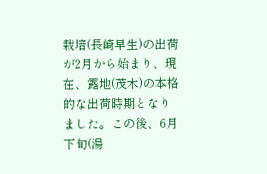栽培(長崎早生)の出荷が2月から始まり、現在、露地(茂木)の本格的な出荷時期となりました。この後、6月下旬(湯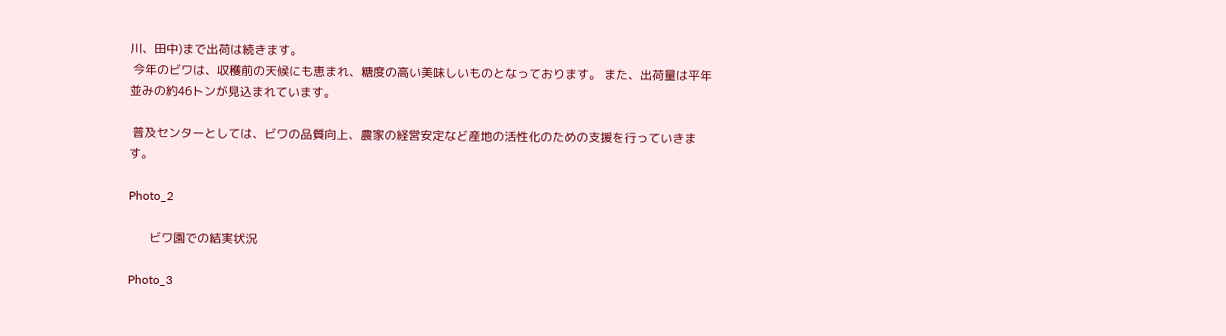川、田中)まで出荷は続きます。
 今年のビワは、収穫前の天候にも恵まれ、糖度の高い美味しいものとなっております。 また、出荷量は平年並みの約46トンが見込まれています。

 普及センターとしては、ビワの品質向上、農家の経営安定など産地の活性化のための支援を行っていきます。

Photo_2

       ビワ園での結実状況

Photo_3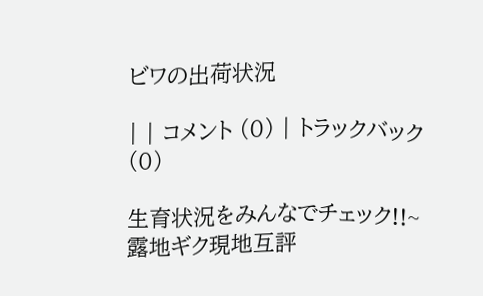ビワの出荷状況

| | コメント (0) | トラックバック (0)

生育状況をみんなでチェック!!~露地ギク現地互評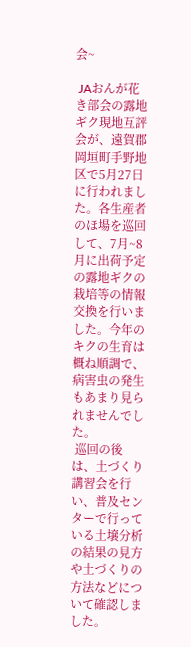会~

 JAおんが花き部会の露地ギク現地互評会が、遠賀郡岡垣町手野地区で5月27日に行われました。各生産者のほ場を巡回して、7月~8月に出荷予定の露地ギクの栽培等の情報交換を行いました。今年のキクの生育は概ね順調で、病害虫の発生もあまり見られませんでした。
 巡回の後は、土づくり講習会を行い、普及センターで行っている土壌分析の結果の見方や土づくりの方法などについて確認しました。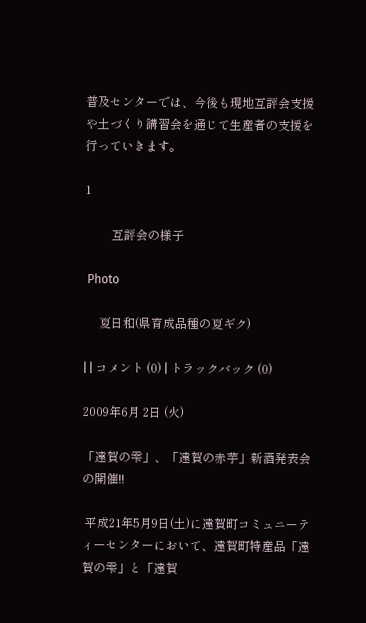普及センターでは、今後も現地互評会支援や土づくり講習会を通じて生産者の支援を行っていきます。

1

         互評会の様子

 Photo

     夏日和(県育成品種の夏ギク)

| | コメント (0) | トラックバック (0)

2009年6月 2日 (火)

「遠賀の雫」、「遠賀の赤芋」新酒発表会の開催!!

 平成21年5月9日(土)に遠賀町コミュニーティーセンターにおいて、遠賀町特産品「遠賀の雫」と「遠賀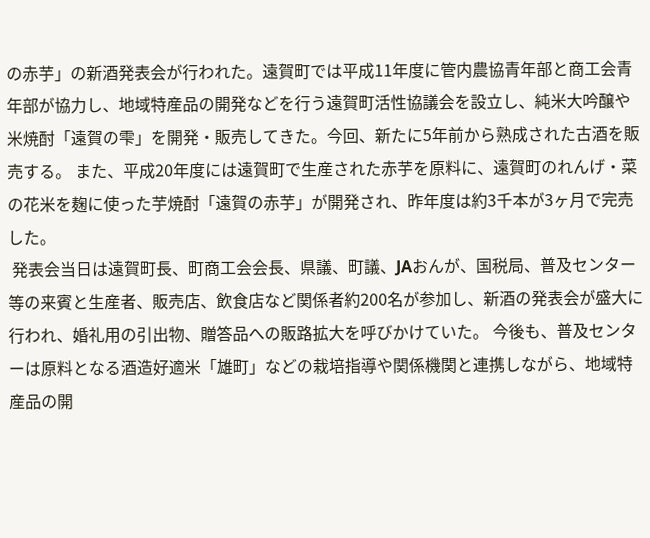の赤芋」の新酒発表会が行われた。遠賀町では平成11年度に管内農協青年部と商工会青年部が協力し、地域特産品の開発などを行う遠賀町活性協議会を設立し、純米大吟醸や米焼酎「遠賀の雫」を開発・販売してきた。今回、新たに5年前から熟成された古酒を販売する。 また、平成20年度には遠賀町で生産された赤芋を原料に、遠賀町のれんげ・菜の花米を麹に使った芋焼酎「遠賀の赤芋」が開発され、昨年度は約3千本が3ヶ月で完売した。
 発表会当日は遠賀町長、町商工会会長、県議、町議、JAおんが、国税局、普及センター等の来賓と生産者、販売店、飲食店など関係者約200名が参加し、新酒の発表会が盛大に行われ、婚礼用の引出物、贈答品への販路拡大を呼びかけていた。 今後も、普及センターは原料となる酒造好適米「雄町」などの栽培指導や関係機関と連携しながら、地域特産品の開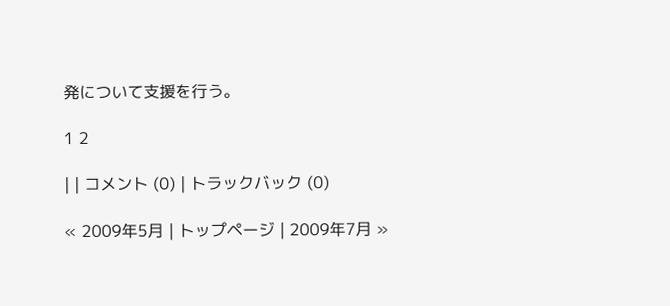発について支援を行う。

1 2

| | コメント (0) | トラックバック (0)

« 2009年5月 | トップページ | 2009年7月 »